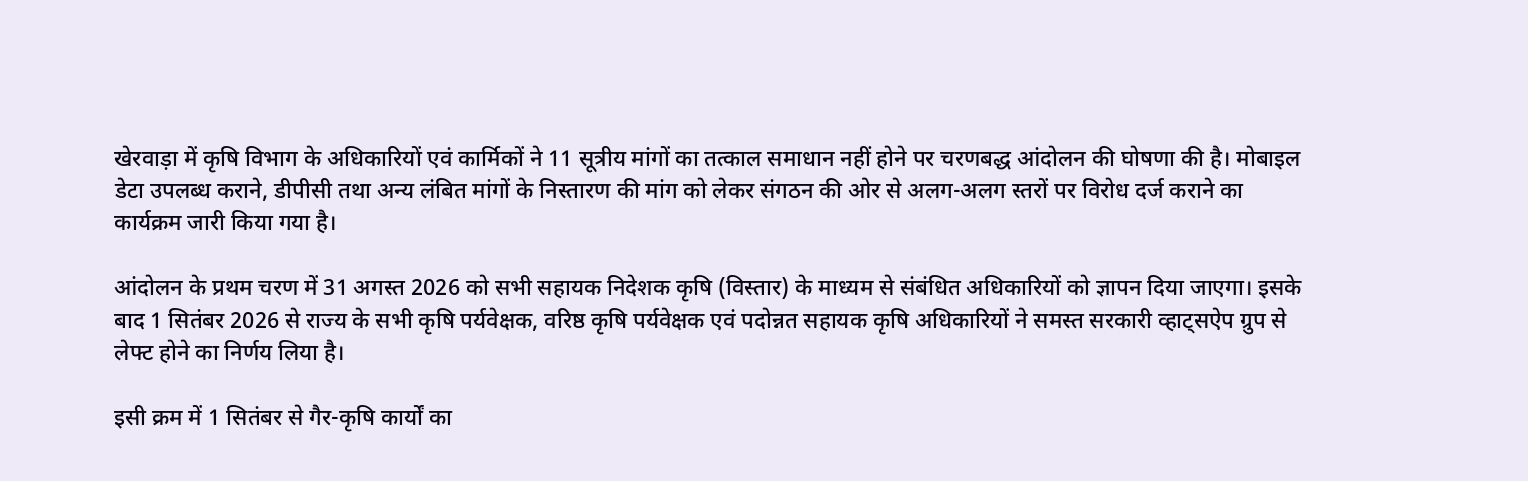खेरवाड़ा में कृषि विभाग के अधिकारियों एवं कार्मिकों ने 11 सूत्रीय मांगों का तत्काल समाधान नहीं होने पर चरणबद्ध आंदोलन की घोषणा की है। मोबाइल डेटा उपलब्ध कराने, डीपीसी तथा अन्य लंबित मांगों के निस्तारण की मांग को लेकर संगठन की ओर से अलग-अलग स्तरों पर विरोध दर्ज कराने का कार्यक्रम जारी किया गया है।

आंदोलन के प्रथम चरण में 31 अगस्त 2026 को सभी सहायक निदेशक कृषि (विस्तार) के माध्यम से संबंधित अधिकारियों को ज्ञापन दिया जाएगा। इसके बाद 1 सितंबर 2026 से राज्य के सभी कृषि पर्यवेक्षक, वरिष्ठ कृषि पर्यवेक्षक एवं पदोन्नत सहायक कृषि अधिकारियों ने समस्त सरकारी व्हाट्सऐप ग्रुप से लेफ्ट होने का निर्णय लिया है।

इसी क्रम में 1 सितंबर से गैर-कृषि कार्यों का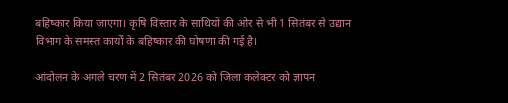बहिष्कार किया जाएगा। कृषि विस्तार के साथियों की ओर से भी 1 सितंबर से उद्यान विभाग के समस्त कार्यों के बहिष्कार की घोषणा की गई है।

आंदोलन के अगले चरण में 2 सितंबर 2026 को जिला कलेक्टर को ज्ञापन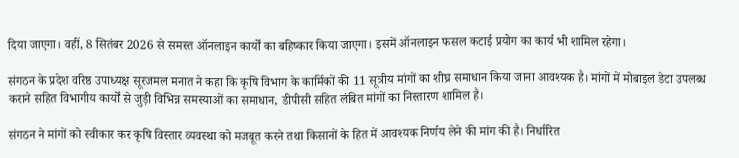दिया जाएगा। वहीं, 8 सितंबर 2026 से समस्त ऑनलाइन कार्यों का बहिष्कार किया जाएगा। इसमें ऑनलाइन फसल कटाई प्रयोग का कार्य भी शामिल रहेगा।

संगठन के प्रदेश वरिष्ठ उपाध्यक्ष सूरजमल मनात ने कहा कि कृषि विभाग के कार्मिकों की 11 सूत्रीय मांगों का शीघ्र समाधान किया जाना आवश्यक है। मांगों में मोबाइल डेटा उपलब्ध कराने सहित विभागीय कार्यों से जुड़ी विभिन्न समस्याओं का समाधान, डीपीसी सहित लंबित मांगों का निस्तारण शामिल है।

संगठन ने मांगों को स्वीकार कर कृषि विस्तार व्यवस्था को मजबूत करने तथा किसानों के हित में आवश्यक निर्णय लेने की मांग की है। निर्धारित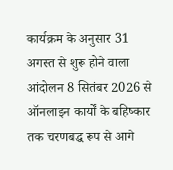कार्यक्रम के अनुसार 31 अगस्त से शुरू होने वाला आंदोलन 8 सितंबर 2026 से ऑनलाइन कार्यों के बहिष्कार तक चरणबद्ध रूप से आगे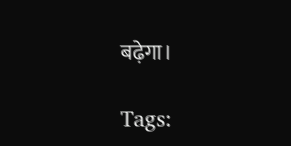बढ़ेगा।

Tags: